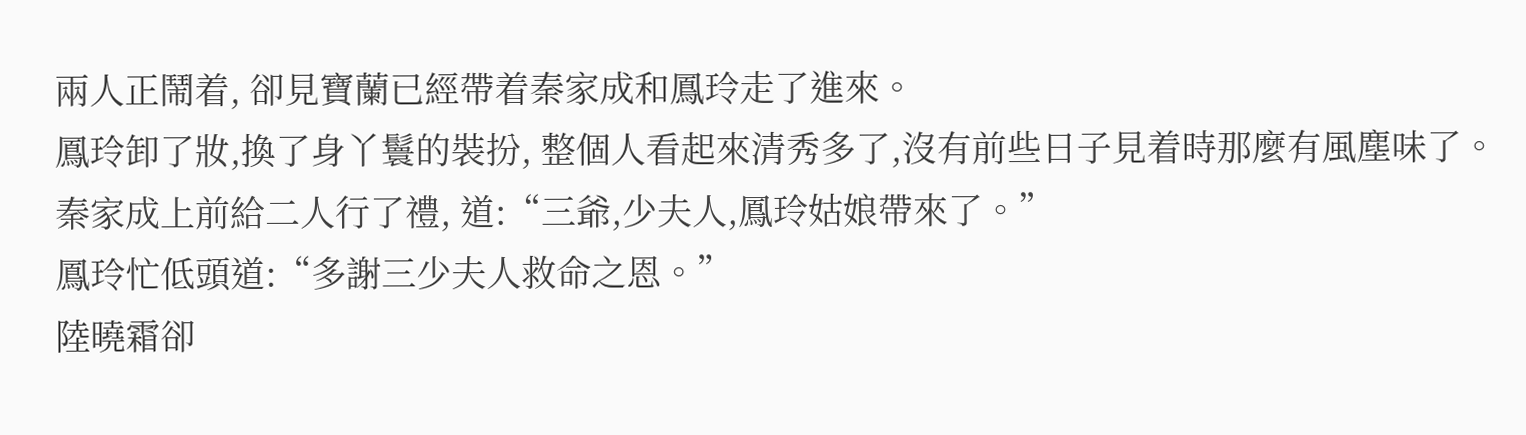兩人正鬧着, 卻見寶蘭已經帶着秦家成和鳳玲走了進來。
鳳玲卸了妝,換了身丫鬟的裝扮, 整個人看起來清秀多了,沒有前些日子見着時那麼有風塵味了。
秦家成上前給二人行了禮, 道:“三爺,少夫人,鳳玲姑娘帶來了。”
鳳玲忙低頭道:“多謝三少夫人救命之恩。”
陸曉霜卻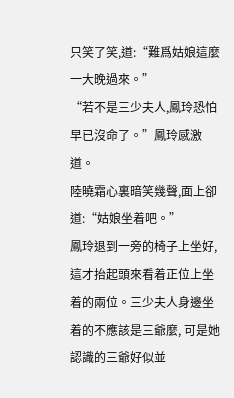只笑了笑,道:“難爲姑娘這麼一大晚過來。”
“若不是三少夫人,鳳玲恐怕早已沒命了。”鳳玲感激道。
陸曉霜心裏暗笑幾聲,面上卻道:“姑娘坐着吧。”
鳳玲退到一旁的椅子上坐好,這才抬起頭來看着正位上坐着的兩位。三少夫人身邊坐着的不應該是三爺麼, 可是她認識的三爺好似並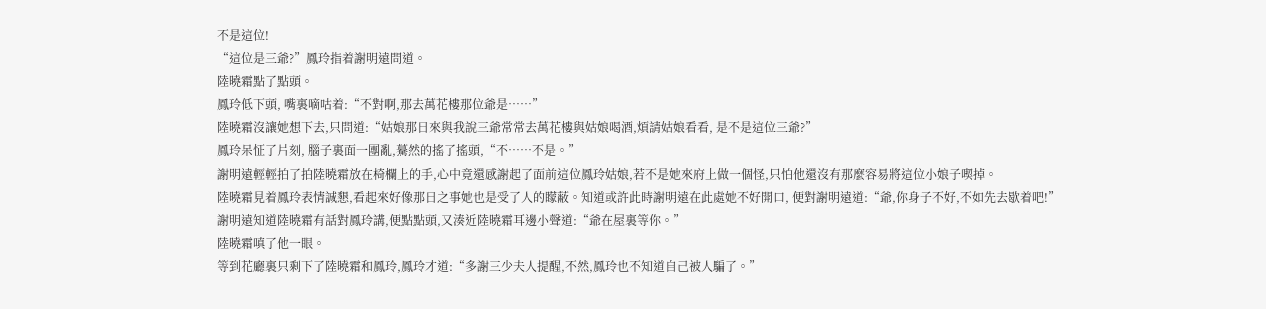不是這位!
“這位是三爺?”鳳玲指着謝明遠問道。
陸曉霜點了點頭。
鳳玲低下頭, 嘴裏嘀咕着:“不對啊,那去萬花樓那位爺是……”
陸曉霜沒讓她想下去,只問道:“姑娘那日來與我說三爺常常去萬花樓與姑娘喝酒,煩請姑娘看看, 是不是這位三爺?”
鳳玲呆怔了片刻, 腦子裏面一團亂,驀然的搖了搖頭,“不……不是。”
謝明遠輕輕拍了拍陸曉霜放在椅欄上的手,心中竟還感謝起了面前這位鳳玲姑娘,若不是她來府上做一個怪,只怕他還沒有那麼容易將這位小娘子喫掉。
陸曉霜見着鳳玲表情誠懇,看起來好像那日之事她也是受了人的矇蔽。知道或許此時謝明遠在此處她不好開口, 便對謝明遠道:“爺,你身子不好,不如先去歇着吧!”
謝明遠知道陸曉霜有話對鳳玲講,便點點頭,又湊近陸曉霜耳邊小聲道:“爺在屋裏等你。”
陸曉霜嗔了他一眼。
等到花廳裏只剩下了陸曉霜和鳳玲,鳳玲才道:“多謝三少夫人提醒,不然,鳳玲也不知道自己被人騙了。”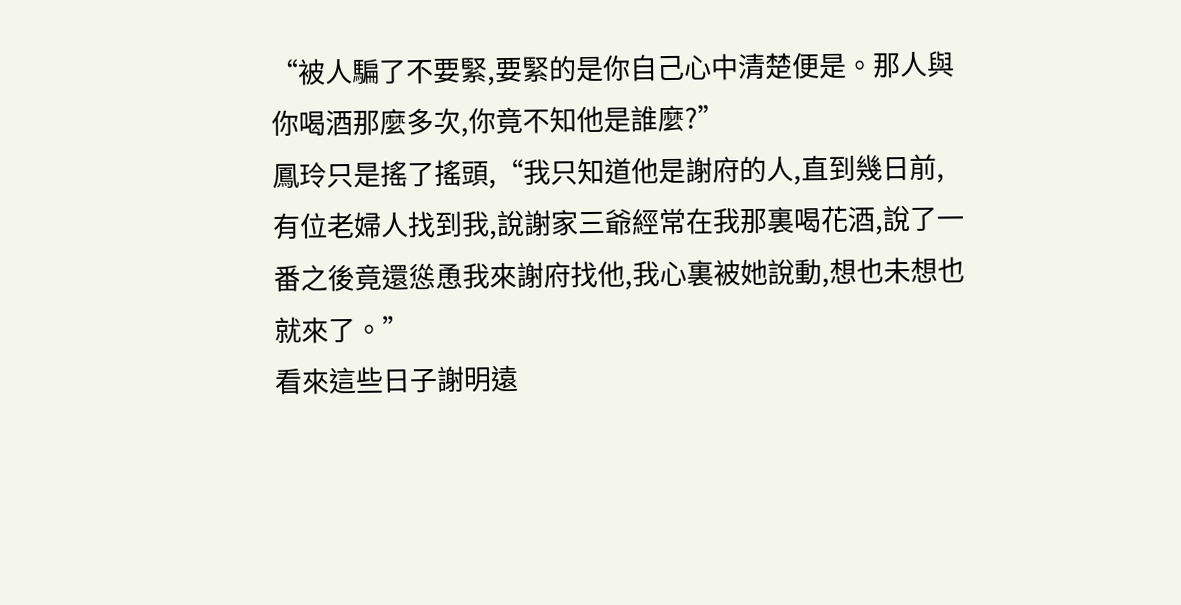“被人騙了不要緊,要緊的是你自己心中清楚便是。那人與你喝酒那麼多次,你竟不知他是誰麼?”
鳳玲只是搖了搖頭,“我只知道他是謝府的人,直到幾日前,有位老婦人找到我,說謝家三爺經常在我那裏喝花酒,說了一番之後竟還慫恿我來謝府找他,我心裏被她說動,想也未想也就來了。”
看來這些日子謝明遠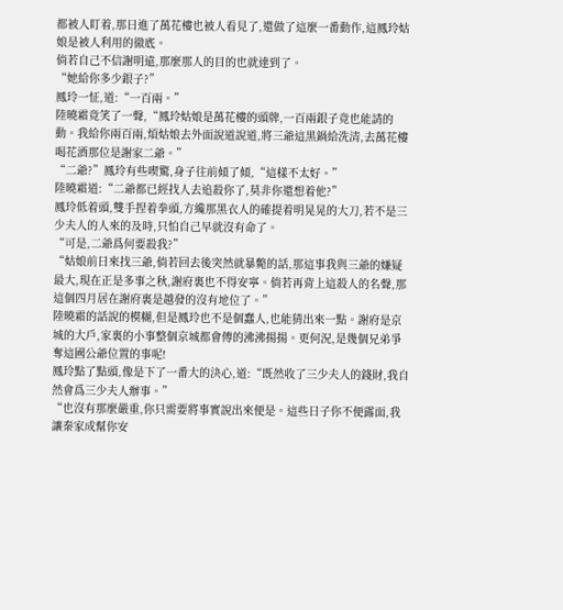都被人盯着,那日進了萬花樓也被人看見了,還做了這麼一番動作,這鳳玲姑娘是被人利用的徹底。
倘若自己不信謝明遠,那麼那人的目的也就達到了。
“她給你多少銀子?”
鳳玲一怔,道:“一百兩。”
陸曉霜竟笑了一聲,“鳳玲姑娘是萬花樓的頭牌,一百兩銀子竟也能請的動。我給你兩百兩,煩姑娘去外面說道說道,將三爺這黑鍋給洗清,去萬花樓喝花酒那位是謝家二爺。”
“二爺?”鳳玲有些喫驚,身子往前傾了傾,“這樣不太好。”
陸曉霜道:“二爺都已經找人去追殺你了,莫非你還想着他?”
鳳玲低着頭,雙手捏着拳頭,方纔那黑衣人的確提着明晃晃的大刀,若不是三少夫人的人來的及時,只怕自己早就沒有命了。
“可是,二爺爲何要殺我?”
“姑娘前日來找三爺,倘若回去後突然就暴斃的話,那這事我與三爺的嫌疑最大,現在正是多事之秋,謝府裏也不得安寧。倘若再背上這殺人的名聲,那這個四月居在謝府裏是越發的沒有地位了。”
陸曉霜的話說的模糊,但是鳳玲也不是個蠢人,也能猜出來一點。謝府是京城的大戶,家裏的小事整個京城都會傳的沸沸揚揚。更何況,是幾個兄弟爭奪這國公爺位置的事呢!
鳳玲點了點頭,像是下了一番大的決心,道:“既然收了三少夫人的錢財,我自然會爲三少夫人辦事。”
“也沒有那麼嚴重,你只需要將事實說出來便是。這些日子你不便露面,我讓秦家成幫你安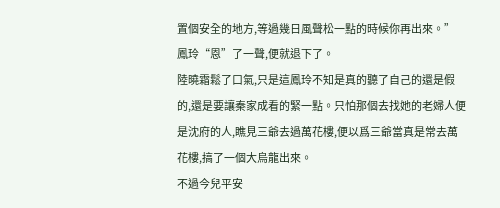置個安全的地方,等過幾日風聲松一點的時候你再出來。”
鳳玲“恩”了一聲,便就退下了。
陸曉霜鬆了口氣,只是這鳳玲不知是真的聽了自己的還是假的,還是要讓秦家成看的緊一點。只怕那個去找她的老婦人便是沈府的人,瞧見三爺去過萬花樓,便以爲三爺當真是常去萬花樓,搞了一個大烏龍出來。
不過今兒平安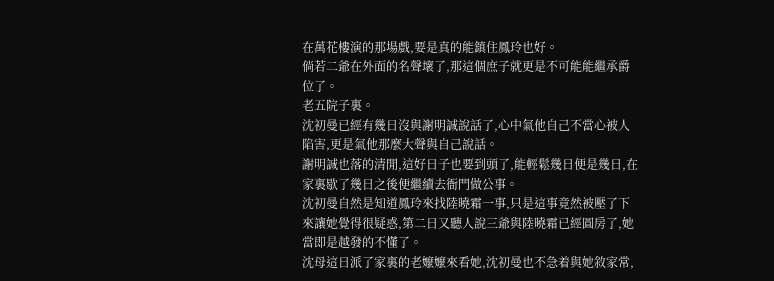在萬花樓演的那場戲,要是真的能鎮住鳳玲也好。
倘若二爺在外面的名聲壞了,那這個庶子就更是不可能能繼承爵位了。
老五院子裏。
沈初曼已經有幾日沒與謝明誠說話了,心中氣他自己不當心被人陷害,更是氣他那麼大聲與自己說話。
謝明誠也落的清閒,這好日子也要到頭了,能輕鬆幾日便是幾日,在家裏歇了幾日之後便繼續去衙門做公事。
沈初曼自然是知道鳳玲來找陸曉霜一事,只是這事竟然被壓了下來讓她覺得很疑惑,第二日又聽人說三爺與陸曉霜已經圓房了,她當即是越發的不懂了。
沈母這日派了家裏的老嬤嬤來看她,沈初曼也不急着與她敘家常,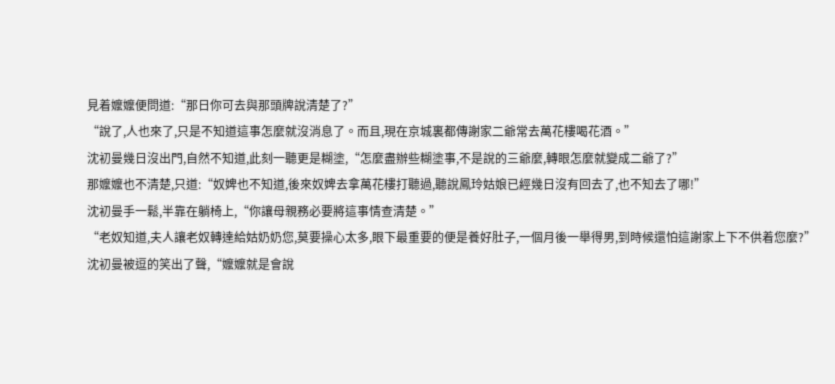見着嬤嬤便問道:“那日你可去與那頭牌說清楚了?”
“說了,人也來了,只是不知道這事怎麼就沒消息了。而且,現在京城裏都傳謝家二爺常去萬花樓喝花酒。”
沈初曼幾日沒出門,自然不知道,此刻一聽更是糊塗,“怎麼盡辦些糊塗事,不是說的三爺麼,轉眼怎麼就變成二爺了?”
那嬤嬤也不清楚,只道:“奴婢也不知道,後來奴婢去拿萬花樓打聽過,聽說鳳玲姑娘已經幾日沒有回去了,也不知去了哪!”
沈初曼手一鬆,半靠在躺椅上,“你讓母親務必要將這事情查清楚。”
“老奴知道,夫人讓老奴轉達給姑奶奶您,莫要操心太多,眼下最重要的便是養好肚子,一個月後一舉得男,到時候還怕這謝家上下不供着您麼?”
沈初曼被逗的笑出了聲,“嬤嬤就是會說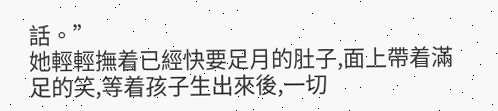話。”
她輕輕撫着已經快要足月的肚子,面上帶着滿足的笑,等着孩子生出來後,一切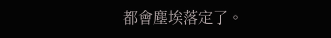都會塵埃落定了。